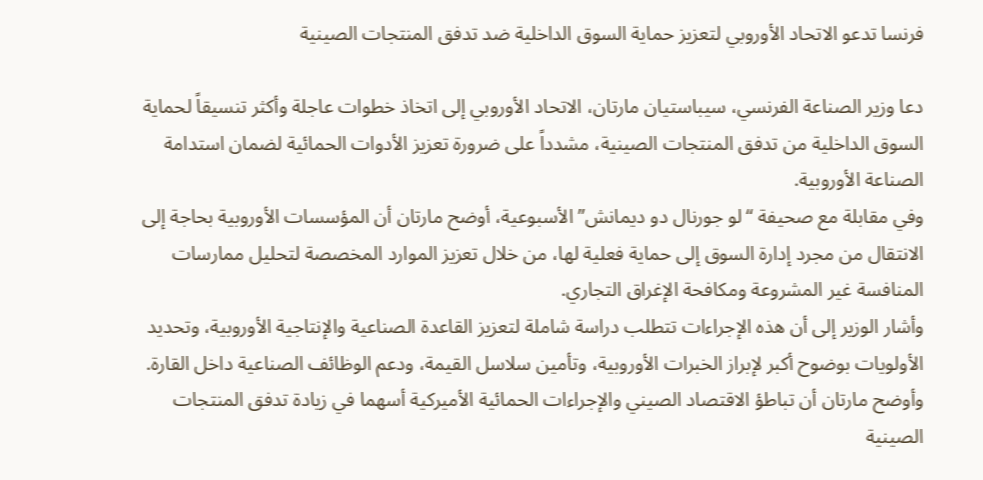فرنسا تدعو الاتحاد الأوروبي لتعزيز حماية السوق الداخلية ضد تدفق المنتجات الصينية

دعا وزير الصناعة الفرنسي، سيباستيان مارتان، الاتحاد الأوروبي إلى اتخاذ خطوات عاجلة وأكثر تنسيقاً لحماية السوق الداخلية من تدفق المنتجات الصينية، مشدداً على ضرورة تعزيز الأدوات الحمائية لضمان استدامة الصناعة الأوروبية.
وفي مقابلة مع صحيفة “لو جورنال دو ديمانش” الأسبوعية، أوضح مارتان أن المؤسسات الأوروبية بحاجة إلى الانتقال من مجرد إدارة السوق إلى حماية فعلية لها، من خلال تعزيز الموارد المخصصة لتحليل ممارسات المنافسة غير المشروعة ومكافحة الإغراق التجاري.
وأشار الوزير إلى أن هذه الإجراءات تتطلب دراسة شاملة لتعزيز القاعدة الصناعية والإنتاجية الأوروبية، وتحديد الأولويات بوضوح أكبر لإبراز الخبرات الأوروبية، وتأمين سلاسل القيمة، ودعم الوظائف الصناعية داخل القارة.
وأوضح مارتان أن تباطؤ الاقتصاد الصيني والإجراءات الحمائية الأميركية أسهما في زيادة تدفق المنتجات الصينية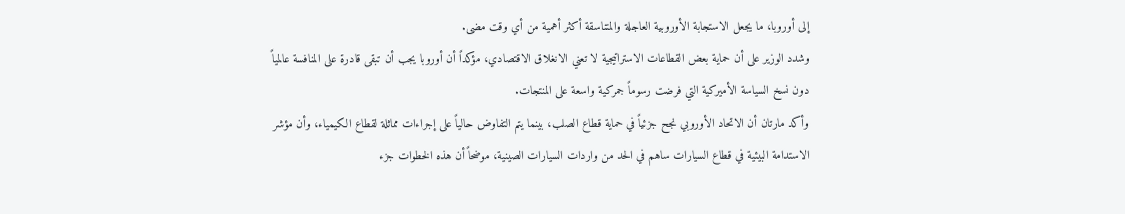إلى أوروبا، ما يجعل الاستجابة الأوروبية العاجلة والمتناسقة أكثر أهمية من أي وقت مضى.
وشدد الوزير على أن حماية بعض القطاعات الاستراتيجية لا تعني الانغلاق الاقتصادي، مؤكداً أن أوروبا يجب أن تبقى قادرة على المنافسة عالمياً دون نسخ السياسة الأميركية التي فرضت رسوماً جمركية واسعة على المنتجات.
وأكد مارتان أن الاتحاد الأوروبي نجح جزئياً في حماية قطاع الصلب، بينما يتم التفاوض حالياً على إجراءات مماثلة لقطاع الكيمياء، وأن مؤشر الاستدامة البيئية في قطاع السيارات ساهم في الحد من واردات السيارات الصينية، موضحاً أن هذه الخطوات جزء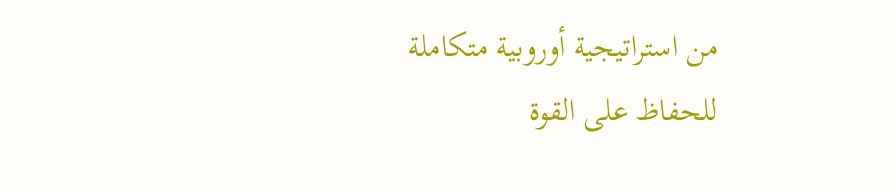من استراتيجية أوروبية متكاملة للحفاظ على القوة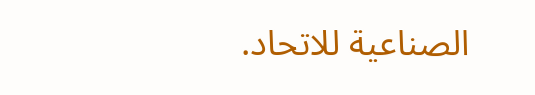الصناعية للاتحاد.